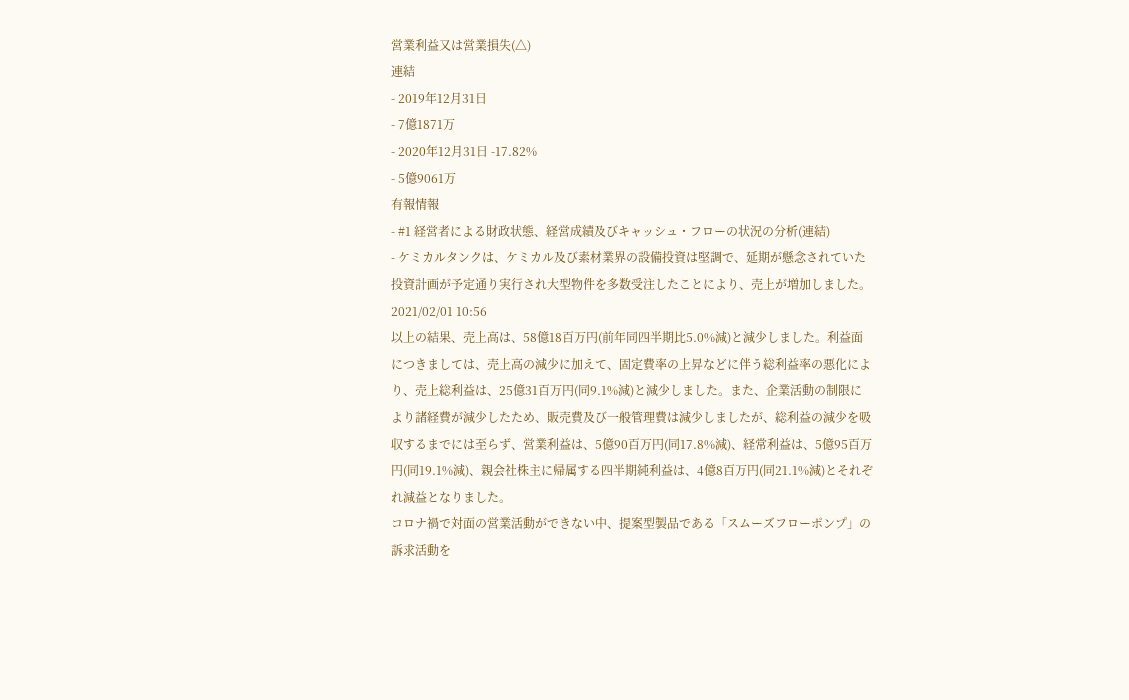営業利益又は営業損失(△)
連結
- 2019年12月31日
- 7億1871万
- 2020年12月31日 -17.82%
- 5億9061万
有報情報
- #1 経営者による財政状態、経営成績及びキャッシュ・フローの状況の分析(連結)
- ケミカルタンクは、ケミカル及び素材業界の設備投資は堅調で、延期が懸念されていた投資計画が予定通り実行され大型物件を多数受注したことにより、売上が増加しました。2021/02/01 10:56
以上の結果、売上高は、58億18百万円(前年同四半期比5.0%減)と減少しました。利益面につきましては、売上高の減少に加えて、固定費率の上昇などに伴う総利益率の悪化により、売上総利益は、25億31百万円(同9.1%減)と減少しました。また、企業活動の制限により諸経費が減少したため、販売費及び一般管理費は減少しましたが、総利益の減少を吸収するまでには至らず、営業利益は、5億90百万円(同17.8%減)、経常利益は、5億95百万円(同19.1%減)、親会社株主に帰属する四半期純利益は、4億8百万円(同21.1%減)とそれぞれ減益となりました。
コロナ禍で対面の営業活動ができない中、提案型製品である「スムーズフローポンプ」の訴求活動を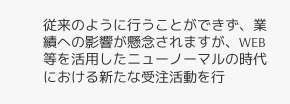従来のように行うことができず、業績への影響が懸念されますが、WEB等を活用したニューノーマルの時代における新たな受注活動を行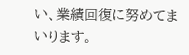い、業績回復に努めてまいります。